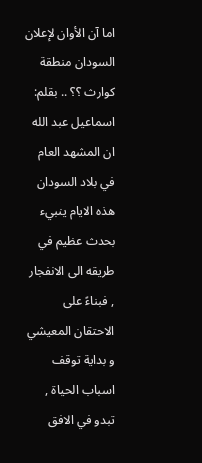اما آن الأوان لإعلان السودان منطقة كوارث ؟؟ .. بقلم: اسماعيل عبد الله
ان المشهد العام في بلاد السودان هذه الايام ينبيء بحدث عظيم في طريقه الى الانفجار , فبناءً على الاحتقان المعيشي و بداية توقف اسباب الحياة , تبدو في الافق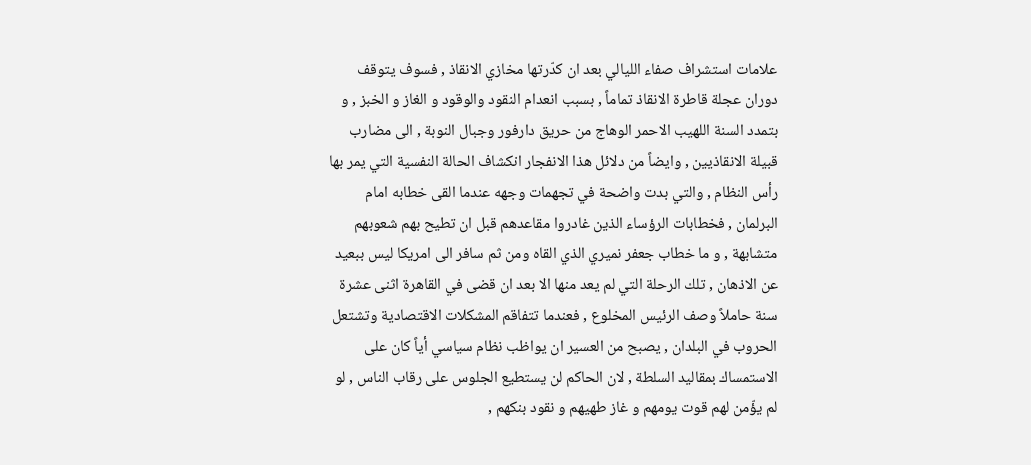علامات استشراف صفاء الليالي بعد ان كدّرتها مخازي الانقاذ , فسوف يتوقف دوران عجلة قاطرة الانقاذ تماماً , بسبب انعدام النقود والوقود و الغاز و الخبز , و بتمدد السنة اللهيب الاحمر الوهاج من حريق دارفور وجبال النوبة , الى مضارب قبيلة الانقاذيين , وايضاً من دلائل هذا الانفجار انكشاف الحالة النفسية التي يمر بها رأس النظام , والتي بدت واضحة في تجهمات وجهه عندما القى خطابه امام البرلمان , فخطابات الرؤساء الذين غادروا مقاعدهم قبل ان تطيح بهم شعوبهم متشابهة , و ما خطاب جعفر نميري الذي القاه ومن ثم سافر الى امريكا ليس ببعيد عن الاذهان , تلك الرحلة التي لم يعد منها الا بعد ان قضى في القاهرة اثنى عشرة سنة حاملاً وصف الرئيس المخلوع , فعندما تتفاقم المشكلات الاقتصادية وتشتعل الحروب في البلدان , يصبح من العسير ان يواظب نظام سياسي أياً كان على الاستمساك بمقاليد السلطة , لان الحاكم لن يستطيع الجلوس على رقاب الناس , لو لم يؤّمن لهم قوت يومهم و غاز طهيهم و نقود بنكهم ,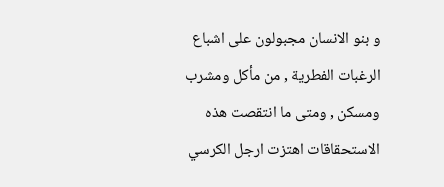و بنو الانسان مجبولون على اشباع الرغبات الفطرية , من مأكل ومشرب ومسكن , ومتى ما انتقصت هذه الاستحقاقات اهتزت ارجل الكرسي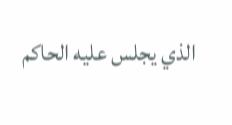الذي يجلس عليه الحاكم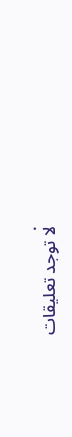.
لا توجد تعليقات